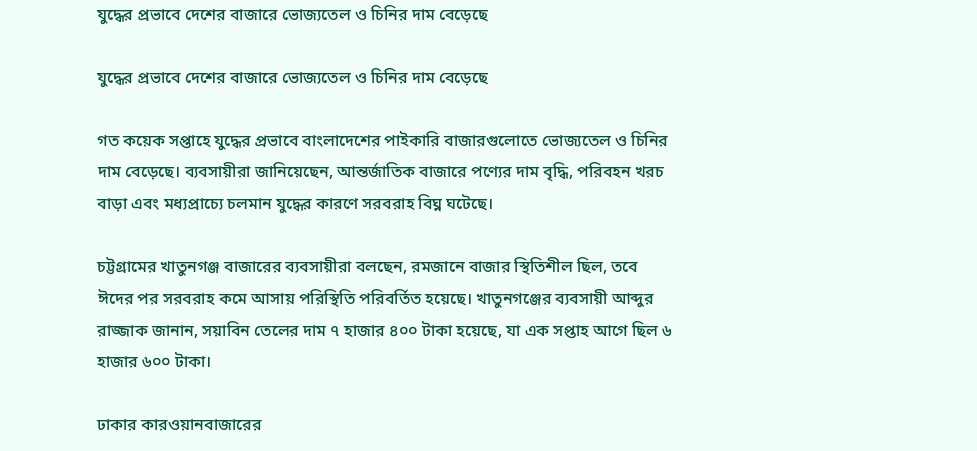যুদ্ধের প্রভাবে দেশের বাজারে ভোজ্যতেল ও চিনির দাম বেড়েছে

যুদ্ধের প্রভাবে দেশের বাজারে ভোজ্যতেল ও চিনির দাম বেড়েছে

গত কয়েক সপ্তাহে যুদ্ধের প্রভাবে বাংলাদেশের পাইকারি বাজারগুলোতে ভোজ্যতেল ও চিনির দাম বেড়েছে। ব্যবসায়ীরা জানিয়েছেন, আন্তর্জাতিক বাজারে পণ্যের দাম বৃদ্ধি, পরিবহন খরচ বাড়া এবং মধ্যপ্রাচ্যে চলমান যুদ্ধের কারণে সরবরাহ বিঘ্ন ঘটেছে।

চট্টগ্রামের খাতুনগঞ্জ বাজারের ব্যবসায়ীরা বলছেন, রমজানে বাজার স্থিতিশীল ছিল, তবে ঈদের পর সরবরাহ কমে আসায় পরিস্থিতি পরিবর্তিত হয়েছে। খাতুনগঞ্জের ব্যবসায়ী আব্দুর রাজ্জাক জানান, সয়াবিন তেলের দাম ৭ হাজার ৪০০ টাকা হয়েছে, যা এক সপ্তাহ আগে ছিল ৬ হাজার ৬০০ টাকা।

ঢাকার কারওয়ানবাজারের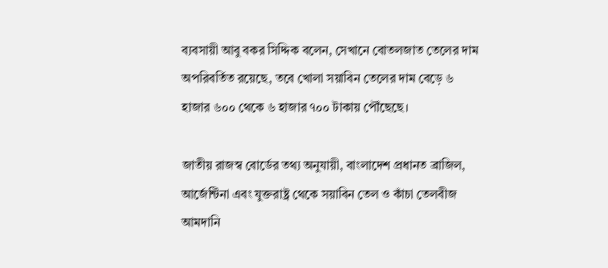ব্যবসায়ী আবু বকর সিদ্দিক বলেন, সেখানে বোতলজাত তেলের দাম অপরিবর্তিত রয়েছে, তবে খোলা সয়াবিন তেলের দাম বেড়ে ৬ হাজার ৬০০ থেকে ৬ হাজার ৭০০ টাকায় পৌঁছেছে।

জাতীয় রাজস্ব বোর্ডের তথ্য অনুযায়ী, বাংলাদেশ প্রধানত ব্রাজিল, আর্জেন্টিনা এবং যুক্তরাষ্ট্র থেকে সয়াবিন তেল ও কাঁচা তেলবীজ আমদানি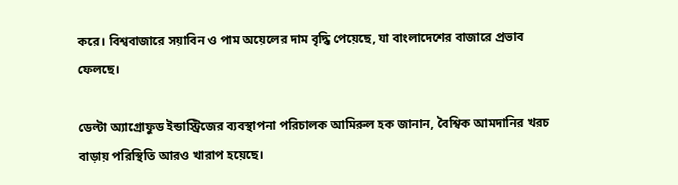করে। বিশ্ববাজারে সয়াবিন ও পাম অয়েলের দাম বৃদ্ধি পেয়েছে, যা বাংলাদেশের বাজারে প্রভাব ফেলছে।

ডেল্টা অ্যাগ্রোফুড ইন্ডাস্ট্রিজের ব্যবস্থাপনা পরিচালক আমিরুল হক জানান, বৈশ্বিক আমদানির খরচ বাড়ায় পরিস্থিতি আরও খারাপ হয়েছে।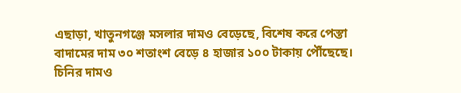এছাড়া, খাতুনগঞ্জে মসলার দামও বেড়েছে, বিশেষ করে পেস্তা বাদামের দাম ৩০ শতাংশ বেড়ে ৪ হাজার ১০০ টাকায় পৌঁছেছে। চিনির দামও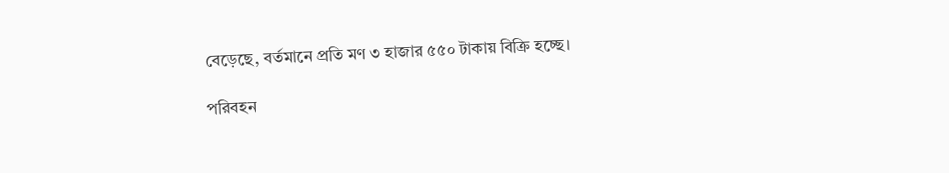বেড়েছে, বর্তমানে প্রতি মণ ৩ হাজার ৫৫০ টাকায় বিক্রি হচ্ছে।

পরিবহন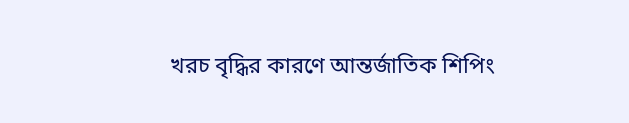খরচ বৃদ্ধির কারণে আন্তর্জাতিক শিপিং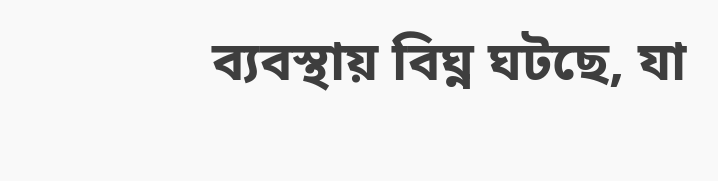ব্যবস্থায় বিঘ্ন ঘটছে, যা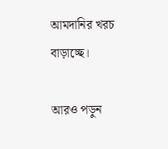আমদানির খরচ বাড়াচ্ছে।

আরও পড়ুন